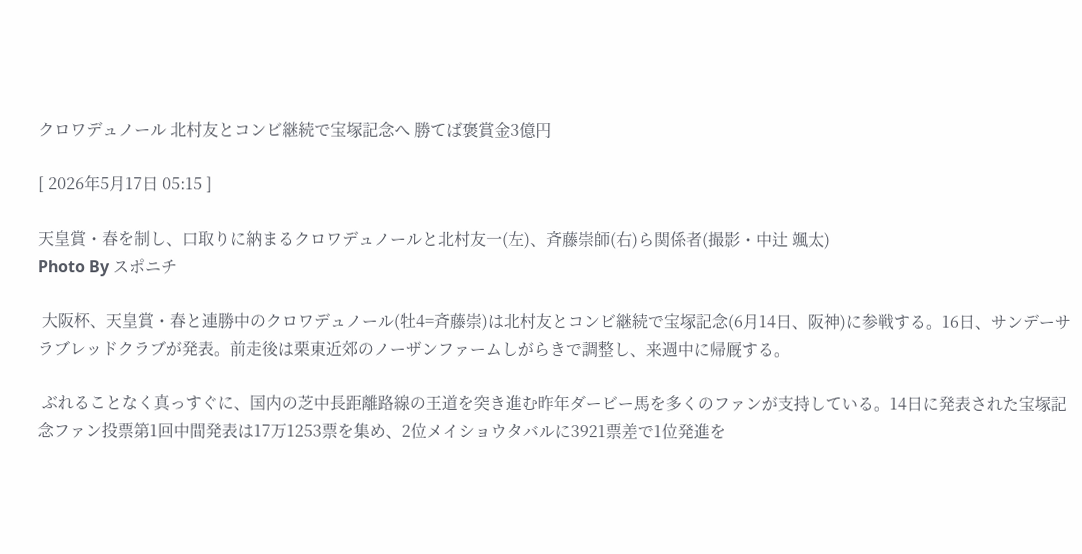クロワデュノール 北村友とコンビ継続で宝塚記念へ 勝てば褒賞金3億円

[ 2026年5月17日 05:15 ]

天皇賞・春を制し、口取りに納まるクロワデュノールと北村友一(左)、斉藤崇師(右)ら関係者(撮影・中辻 颯太)
Photo By スポニチ

 大阪杯、天皇賞・春と連勝中のクロワデュノール(牡4=斉藤崇)は北村友とコンビ継続で宝塚記念(6月14日、阪神)に参戦する。16日、サンデーサラブレッドクラブが発表。前走後は栗東近郊のノーザンファームしがらきで調整し、来週中に帰厩する。

 ぶれることなく真っすぐに、国内の芝中長距離路線の王道を突き進む昨年ダービー馬を多くのファンが支持している。14日に発表された宝塚記念ファン投票第1回中間発表は17万1253票を集め、2位メイショウタバルに3921票差で1位発進を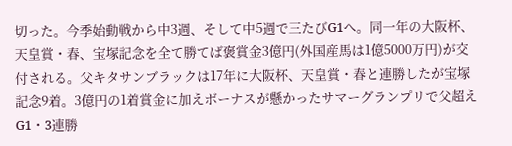切った。今季始動戦から中3週、そして中5週で三たびG1へ。同一年の大阪杯、天皇賞・春、宝塚記念を全て勝てば褒賞金3億円(外国産馬は1億5000万円)が交付される。父キタサンブラックは17年に大阪杯、天皇賞・春と連勝したが宝塚記念9着。3億円の1着賞金に加えボーナスが懸かったサマーグランプリで父超えG1・3連勝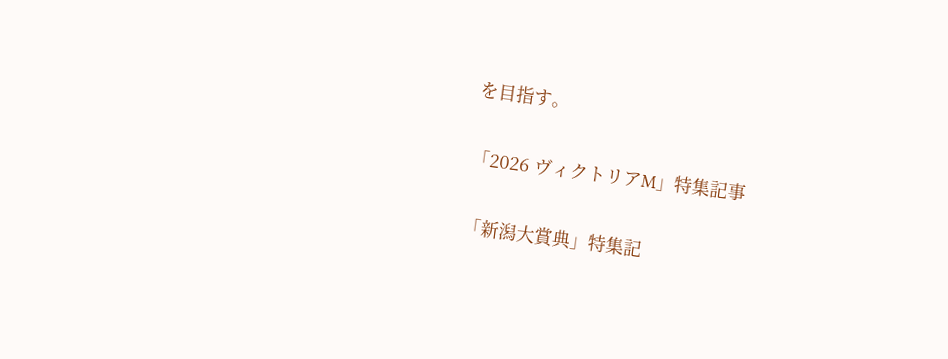を目指す。

「2026 ヴィクトリアM」特集記事

「新潟大賞典」特集記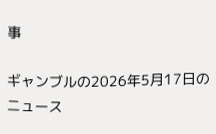事

ギャンブルの2026年5月17日のニュース